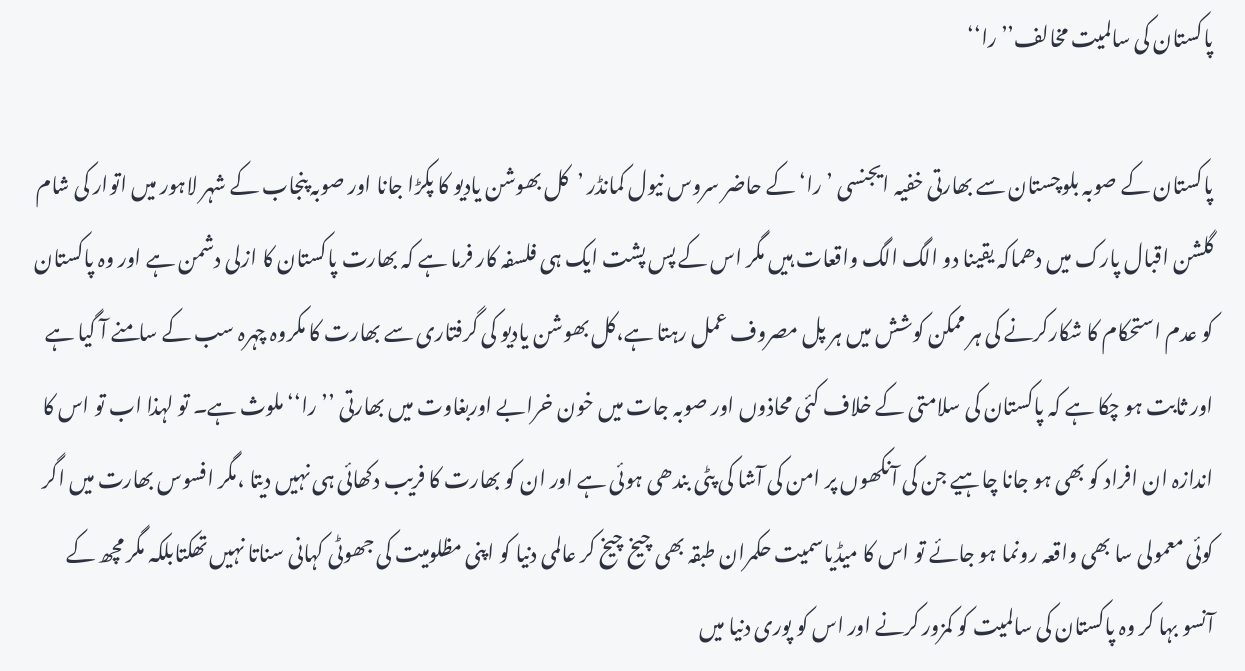پاکستان کی سالمیت مخالف’’را‘‘

پاکستان کے صوبہ بلوچستان سے بھارتی خفیہ ایجنسی ’را‘ کے حاضر سروس نیول کمانڈر ’کل بھوشن یادیو کا پکڑا جانا اور صوبہ پنجاب کے شہر لاہور میں اتوار کی شام گلشن اقبال پارک میں دھماکہ یقینا دو الگ الگ واقعات ہیں مگر اس کے پس پشت ایک ہی فلسفہ کار فرما ہے کہ بھارت پاکستان کا ازلی دشمن ہے اور وہ پاکستان کو عدم استحکام کا شکارکرنے کی ہر ممکن کوشش میں ہر پل مصروف عمل رہتا ہے،کل بھوشن یادیو کی گرفتاری سے بھارت کا مکروہ چہرہ سب کے سامنے آ گیا ہے اور ثابت ہو چکا ہے کہ پاکستان کی سلامتی کے خلاف کئی محاذوں اور صوبہ جات میں خون خرابے اوربغاوت میں بھارتی ’’را‘‘ ملوث ہے۔ تو لہذا اب تو اس کا اندازہ ان افراد کو بھی ہو جانا چاہیے جن کی آنکھوں پر امن کی آشا کی پٹی بندھی ہوئی ہے اور ان کو بھارت کا فریب دکھائی ہی نہیں دیتا ،مگر افسوس بھارت میں اگر کوئی معمولی سا بھی واقعہ رونما ہو جائے تو اس کا میڈیاسمیت حکمران طبقہ بھی چیخ چیخ کر عالمی دنیا کو اپنی مظلومیت کی جھوٹی کہانی سناتا نہیں تھکتابلکہ مگر مچھ کے آنسو بہا کر وہ پاکستان کی سالمیت کو کمزور کرنے اور اس کو پوری دنیا میں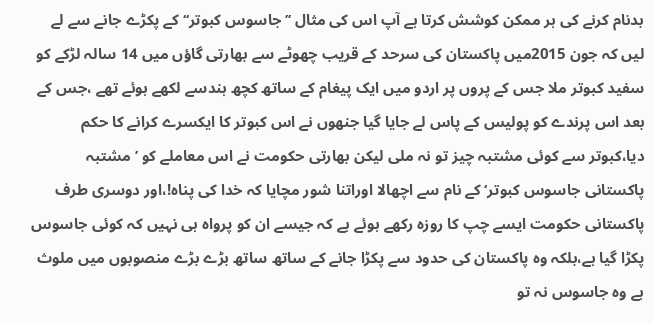بدنام کرنے کی ہر ممکن کوشش کرتا ہے آپ اس کی مثال ’’جاسوس کبوتر‘‘ کے پکڑے جانے سے لے لیں کہ جون 2015میں پاکستان کی سرحد کے قریب چھوٹے سے بھارتی گاؤں میں 14 سالہ لڑکے کو سفید کبوتر ملا جس کے پروں پر اردو میں ایک پیغام کے ساتھ کچھ ہندسے لکھے ہوئے تھے ،جس کے بعد اس پرندے کو پولیس کے پاس لے جایا گیا جنھوں نے اس کبوتر کا ایکسرے کرانے کا حکم دیا،کبوتر سے کوئی مشتبہ چیز تو نہ ملی لیکن بھارتی حکومت نے اس معاملے کو ’مشتبہ پاکستانی جاسوس کبوتر‘ کے نام سے اچھالا اوراتنا شور مچایا کہ خدا کی پناہ!،اور دوسری طرف پاکستانی حکومت ایسے چپ کا روزہ رکھے ہوئے ہے کہ جیسے ان کو پرواہ ہی نہیں کہ کوئی جاسوس پکڑا گیا ہے،بلکہ وہ پاکستان کی حدود سے پکڑا جانے کے ساتھ ساتھ بڑے بڑے منصوبوں میں ملوث ہے وہ جاسوس نہ تو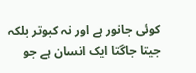کوئی جانور ہے اور نہ کبوتر بلکہ جیتا جاگتا ایک انسان ہے جو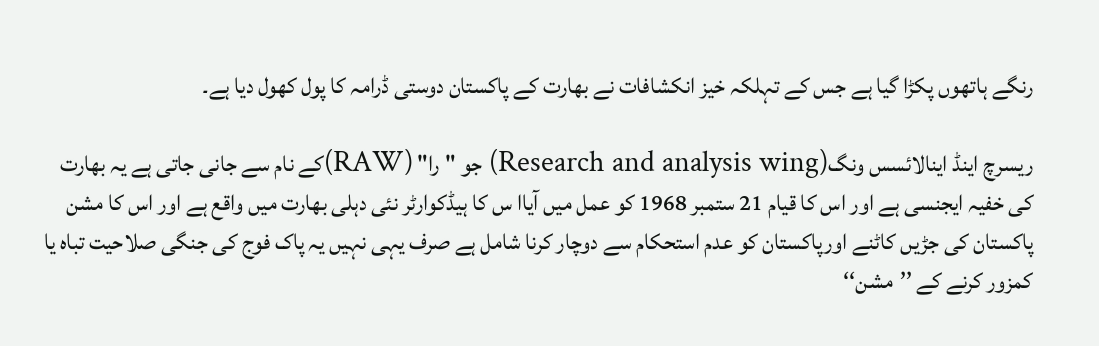رنگے ہاتھوں پکڑا گیا ہے جس کے تہلکہ خیز انکشافات نے بھارت کے پاکستان دوستی ڈرامہ کا پول کھول دیا ہے۔

ریسرچ اینڈ اینالائسس ونگ(Research and analysis wing) جو "را" (RAW)کے نام سے جانی جاتی ہے یہ بھارت کی خفیہ ایجنسی ہے اور اس کا قیام 21 ستمبر 1968 کو عمل میں آیاا س کا ہیڈکوارٹر نئی دہلی بھارت میں واقع ہے اور اس کا مشن پاکستان کی جڑیں کاٹنے اورپاکستان کو عدم استحکام سے دوچار کرنا شامل ہے صرف یہی نہیں یہ پاک فوج کی جنگی صلاحیت تباہ یا کمزور کرنے کے ’’مشن‘‘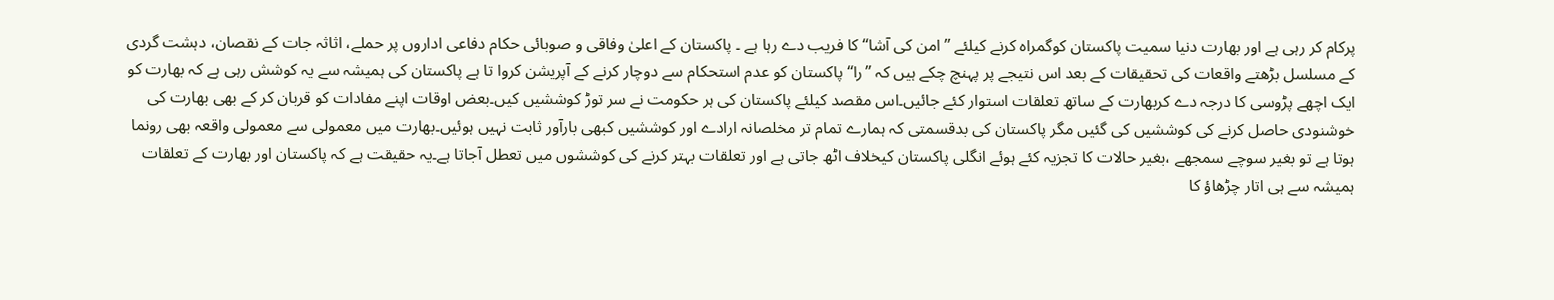پرکام کر رہی ہے اور بھارت دنیا سمیت پاکستان کوگمراہ کرنے کیلئے ’’امن کی آشا‘‘ کا فریب دے رہا ہے ۔ پاکستان کے اعلیٰ وفاقی و صوبائی حکام دفاعی اداروں پر حملے، اثاثہ جات کے نقصان، دہشت گردی کے مسلسل بڑھتے واقعات کی تحقیقات کے بعد اس نتیجے پر پہنچ چکے ہیں کہ ’’را‘‘ پاکستان کو عدم استحکام سے دوچار کرنے کے آپریشن کروا تا ہے پاکستان کی ہمیشہ سے یہ کوشش رہی ہے کہ بھارت کو ایک اچھے پڑوسی کا درجہ دے کربھارت کے ساتھ تعلقات استوار کئے جائیں۔اس مقصد کیلئے پاکستان کی ہر حکومت نے سر توڑ کوششیں کیں۔بعض اوقات اپنے مفادات کو قربان کر کے بھی بھارت کی خوشنودی حاصل کرنے کی کوششیں کی گئیں مگر پاکستان کی بدقسمتی کہ ہمارے تمام تر مخلصانہ ارادے اور کوششیں کبھی بارآور ثابت نہیں ہوئیں۔بھارت میں معمولی سے معمولی واقعہ بھی رونما ہوتا ہے تو بغیر سوچے سمجھے ،بغیر حالات کا تجزیہ کئے ہوئے انگلی پاکستان کیخلاف اٹھ جاتی ہے اور تعلقات بہتر کرنے کی کوششوں میں تعطل آجاتا ہے۔یہ حقیقت ہے کہ پاکستان اور بھارت کے تعلقات ہمیشہ سے ہی اتار چڑھاؤ کا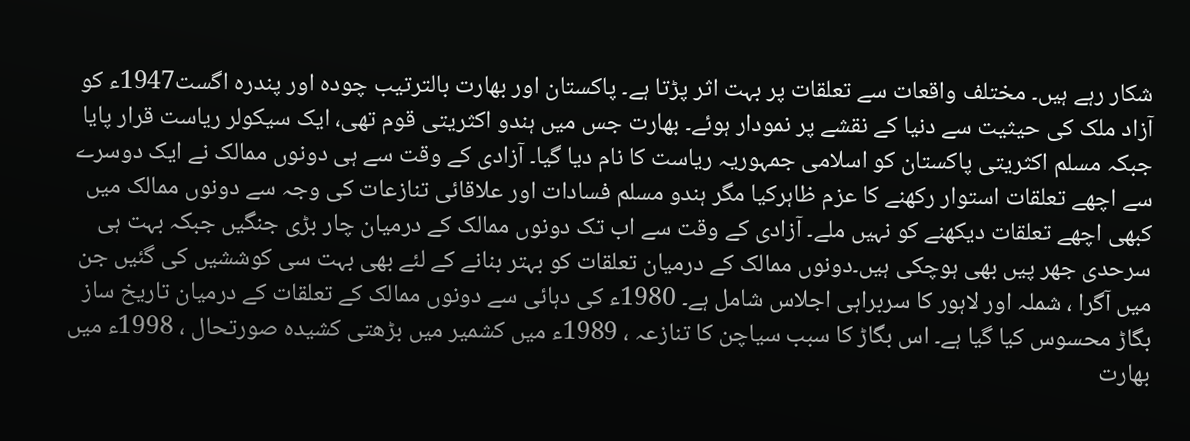شکار رہے ہیں۔ مختلف واقعات سے تعلقات پر بہت اثر پڑتا ہے۔ پاکستان اور بھارت بالترتیب چودہ اور پندرہ اگست1947ء کو آزاد ملک کی حیثیت سے دنیا کے نقشے پر نمودار ہوئے۔ بھارت جس میں ہندو اکثریتی قوم تھی، ایک سیکولر ریاست قرار پایا جبکہ مسلم اکثریتی پاکستان کو اسلامی جمہوریہ ریاست کا نام دیا گیا۔ آزادی کے وقت سے ہی دونوں ممالک نے ایک دوسرے سے اچھے تعلقات استوار رکھنے کا عزم ظاہرکیا مگر ہندو مسلم فسادات اور علاقائی تنازعات کی وجہ سے دونوں ممالک میں کبھی اچھے تعلقات دیکھنے کو نہیں ملے۔ آزادی کے وقت سے اب تک دونوں ممالک کے درمیان چار بڑی جنگیں جبکہ بہت ہی سرحدی جھر پیں بھی ہوچکی ہیں۔دونوں ممالک کے درمیان تعلقات کو بہتر بنانے کے لئے بھی بہت سی کوششیں کی گئیں جن میں آگرا ، شملہ اور لاہور کا سربراہی اجلاس شامل ہے۔ 1980ء کی دہائی سے دونوں ممالک کے تعلقات کے درمیان تاریخ ساز بگاڑ محسوس کیا گیا ہے۔ اس بگاڑ کا سبب سیاچن کا تنازعہ ، 1989ء میں کشمیر میں بڑھتی کشیدہ صورتحال ، 1998ء میں بھارت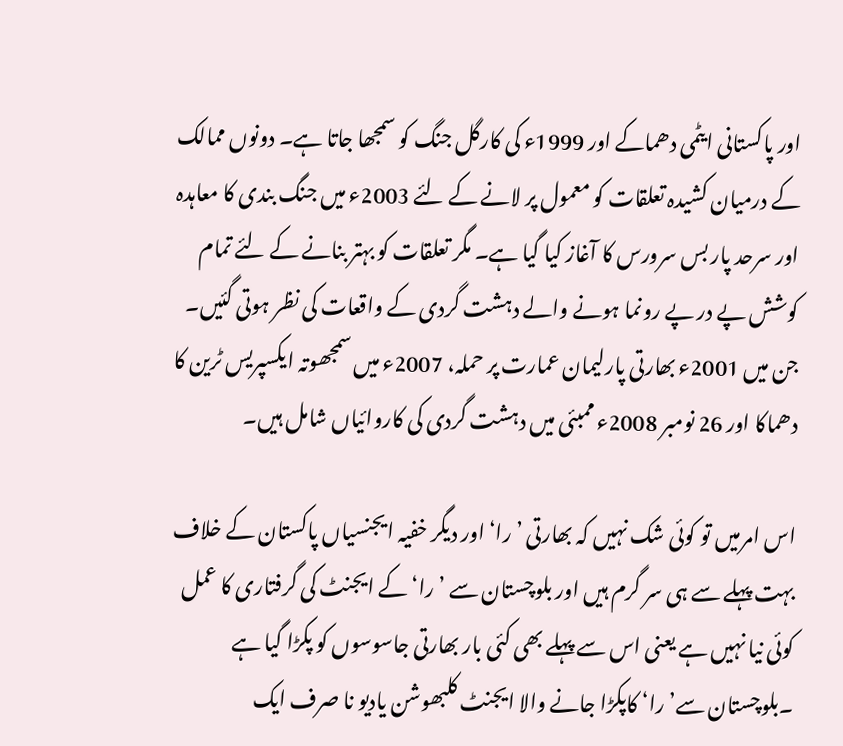اور پاکستانی ایٹمی دھماکے اور 1999ء کی کارگل جنگ کو سمجھا جاتا ہے۔ دونوں ممالک کے درمیان کشیدہ تعلقات کو معمول پر لانے کے لئے 2003ء میں جنگ بندی کا معاہدہ اور سرحد پار بس سرورس کا آغاز کیا گیا ہے۔ مگر تعلقات کو بہتر بنانے کے لئے تمام کوشش پے در پے رونما ہونے والے دہشت گردی کے واقعات کی نظر ہوتی گئیں۔ جن میں 2001ء بھارتی پارلیمان عمارت پر حملہ، 2007ء میں سمجھوتہ ایکسپریس ٹرین کا دھماکا اور 26 نومبر 2008ء ممبئی میں دہشت گردی کی کاروائیاں شامل ہیں۔

اس امرمیں تو کوئی شک نہیں کہ بھارتی ’را‘ اور دیگر خفیہ ایجنسیاں پاکستان کے خلاف بہت پہلے سے ہی سر گرم ہیں اور بلوچستان سے ’را‘ کے ایجنٹ کی گرفتاری کا عمل کوئی نیا نہیں ہے یعنی اس سے پہلے بھی کئی بار بھارتی جاسوسوں کو پکڑا گیا ہے ۔بلوچستان سے’ را‘ کاپکڑا جانے والا ایجنٹ کلبھوشن یادیو نا صرف ایک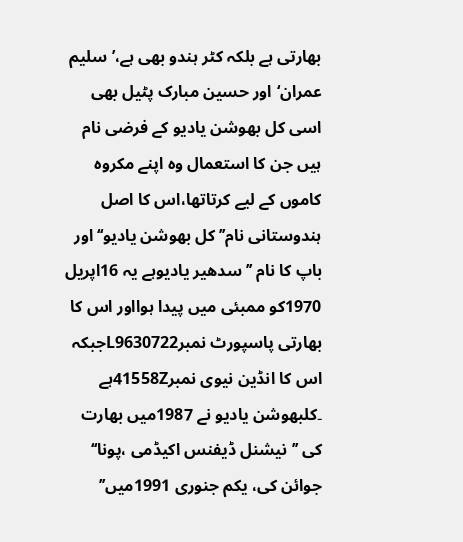بھارتی ہے بلکہ کٹر ہندو بھی ہے،’سلیم عمران‘اور حسین مبارک پٹیل بھی اسی کل بھوشن یادیو کے فرضی نام ہیں جن کا استعمال وہ اپنے مکروہ کاموں کے لیے کرتاتھا،اس کا اصل ہندوستانی نام’’ کل بھوشن یادیو‘‘ اور باپ کا نام ’’ سدھیر یادیوہے یہ 16اپریل 1970کو ممبئی میں پیدا ہوااور اس کا بھارتی پاسپورٹ نمبرL9630722جبکہ اس کا انڈین نیوی نمبر41558Zہے ۔کلبھوشن یادیو نے 1987میں بھارت کی ’’نیشنل ڈیفنس اکیڈمی ،پونا‘‘ جوائن کی، یکم جنوری 1991میں’’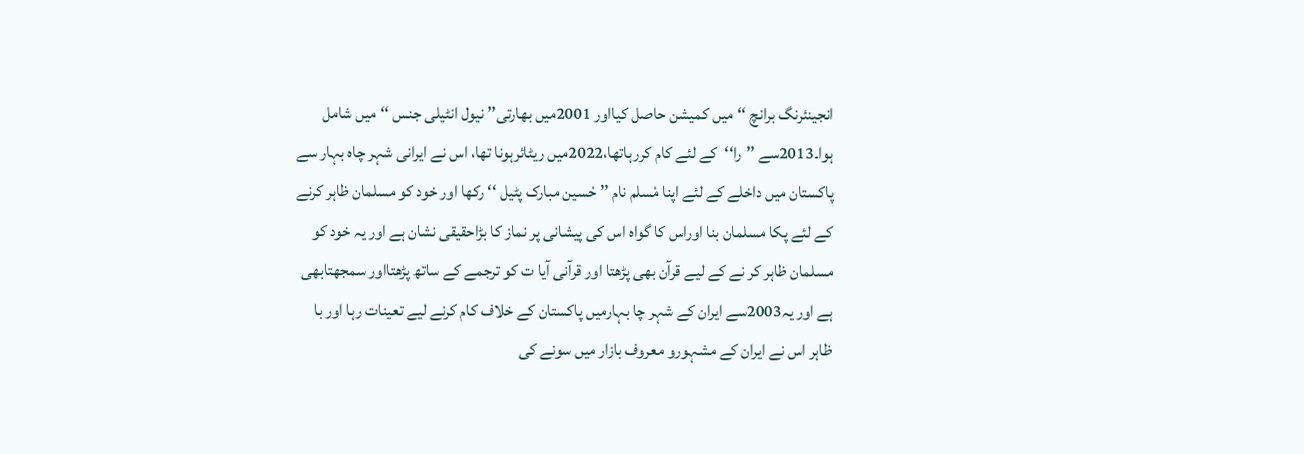انجینئرنگ برانچ ‘‘میں کمیشن حاصل کیااور 2001میں بھارتی’’ نیول انٹیلی جنس ‘‘میں شامل ہوا۔2013سے ’’را‘‘کے لئے کام کررہاتھا،2022میں ریٹائرہونا تھا، اس نے ایرانی شہر چاہ بہار سے پاکستان میں داخلے کے لئے اپنا مْسلم نام ’’ حْسین مبارک پٹیل ‘‘ رکھا اور خود کو مسلمان ظاہر کرنے کے لئے پکا مسلمان بنا اوراس کا گواہ اس کی پیشانی پر نماز کا بڑاحقیقی نشان ہے اور یہ خود کو مسلمان ظاہر کر نے کے لیے قرآن بھی پڑھتا اور قرآنی آیا ت کو ترجمے کے ساتھ پڑھتااور سمجھتابھی ہے اور یہ2003سے ایران کے شہر چا بہارمیں پاکستان کے خلاف کام کرنے لیے تعینات رہا اور با ظاہر اس نے ایران کے مشہورو معروف بازار میں سونے کی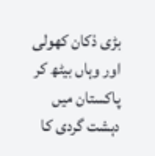بڑی دْکان کھولی اور وہاں بیٹھ کر پاکستان میں دہشت گردی کا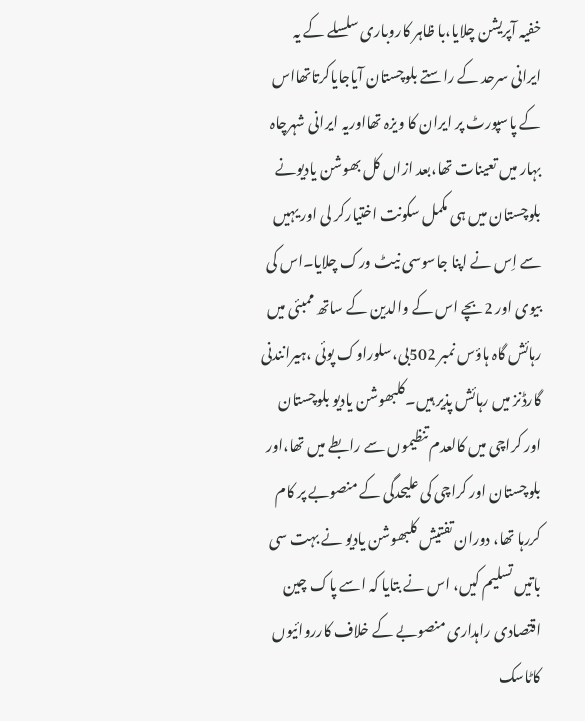خفیہ آپریشن چلایا،با ظاہر کاروباری سلسلے کے یہ ایرانی سرحد کے راستے بلوچستان آیاجایاکرتاتھااس کے پاسپورٹ پر ایران کا ویزہ تھااوریہ ایرانی شہرچاہ بہار میں تعینات تھا،بعد ازاں کل بھوشن یادیونے بلوچستان میں ہی مکمل سکونت اختیارکر لی اور یہیں سے اِس نے اپنا جاسوسی نیٹ ورک چلایا۔اس کی بیوی اور 2بچے اس کے والدین کے ساتھ ممبئی میں رہائش گاہ ہاؤس نمبر 502بی،سلوراوک پوئی ،ہیرانندنی گارڈنز میں رہائش پذیر ہیں۔کلبھوشن یادیو بلوچستان اور کراچی میں کالعدم تنظیموں سے رابطے میں تھا،اور بلوچستان اور کراچی کی علیحدگی کے منصوبے پر کام کررہا تھا، دوران تفتیش کلبھوشن یادیو نے بہت سی باتیں تسلیم کیں، اس نے بتایا کہ اسے پاک چین اقتصادی راہداری منصوبے کے خلاف کارروائیوں کاٹاسک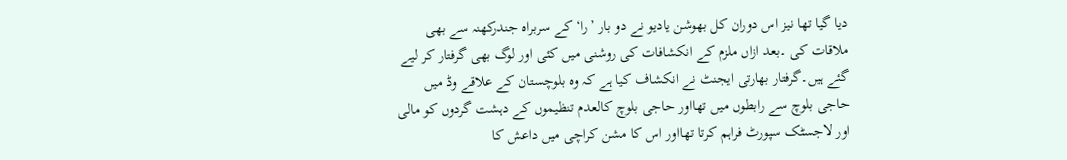دیا گیا تھا نیز اس دوران کل بھوشن یادیو نے دو بار ’را‘ کے سربراہ جندرکھنہ سے بھی ملاقات کی ۔بعد ازاں ملزم کے انکشافات کی روشنی میں کئی اور لوگ بھی گرفتار کر لیے گئے ہیں۔گرفتار بھارتی ایجنٹ نے انکشاف کیا ہے کہ وہ بلوچستان کے علاقے وڈ میں حاجی بلوچ سے رابطوں میں تھااور حاجی بلوچ کالعدم تنظیموں کے دہشت گردوں کو مالی اور لاجسٹک سپورٹ فراہم کرتا تھااور اس کا مشن کراچی میں داعش کا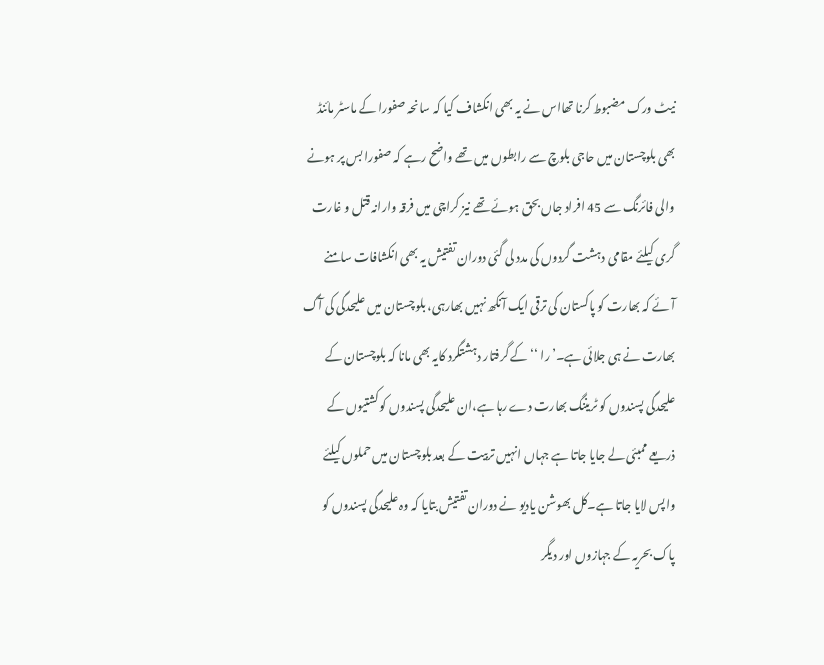نیٹ ورک مضبوط کرنا تھااس نے یہ بھی انکشاف کیا کہ سانحہ صفورا کے ماسٹر مائنڈ بھی بلوچستان میں حاجی بلوچ سے رابطوں میں تھے واضح رہے کہ صفورا بس پر ہونے والی فائرنگ سے 45 افراد جاں بحق ہوئے تھے نیز کراچی میں فرقہ وارانہ قتل و غارت گری کیلئے مقامی دہشت گردوں کی مدد لی گئی دوران تفتیش یہ بھی انکشافات سامنے آئے کہ بھارت کو پاکستان کی ترقی ایک آنکھ نہیں بھارہی، بلوچستان میں علیحدگی کی آگ بھارت نے ہی جلائی ہے۔’را ‘‘کے گرفتار دہشتگرد کایہ بھی مانا کہ بلوچستان کے علیحدگی پسندوں کو ٹریننگ بھارت دے رہا ہے،ان علیحدگی پسندوں کو کشتیوں کے ذریعے ممبئی لے جایا جاتا ہے جہاں انہیں تربیت کے بعد بلوچستان میں حملوں کیلئے واپس لایا جاتا ہے۔کل بھوشن یادیو نے دوران تفتیش بتایا کہ وہ علیحدگی پسندوں کو پاک بحریہ کے جہازوں اور دیگر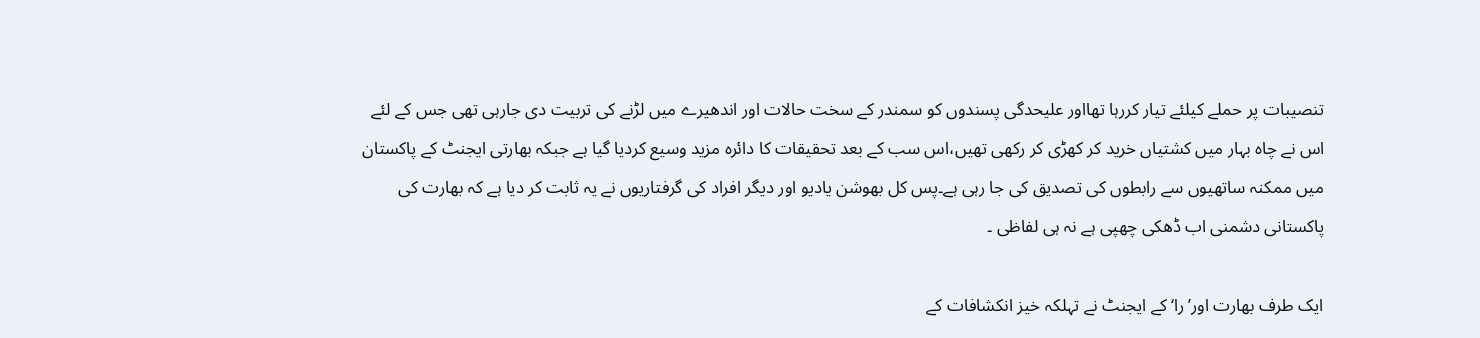تنصیبات پر حملے کیلئے تیار کررہا تھااور علیحدگی پسندوں کو سمندر کے سخت حالات اور اندھیرے میں لڑنے کی تربیت دی جارہی تھی جس کے لئے اس نے چاہ بہار میں کشتیاں خرید کر کھڑی کر رکھی تھیں،اس سب کے بعد تحقیقات کا دائرہ مزید وسیع کردیا گیا ہے جبکہ بھارتی ایجنٹ کے پاکستان میں ممکنہ ساتھیوں سے رابطوں کی تصدیق کی جا رہی ہے۔پس کل بھوشن یادیو اور دیگر افراد کی گرفتاریوں نے یہ ثابت کر دیا ہے کہ بھارت کی پاکستانی دشمنی اب ڈھکی چھپی ہے نہ ہی لفاظی ۔

ایک طرف بھارت اور’را‘کے ایجنٹ نے تہلکہ خیز انکشافات کے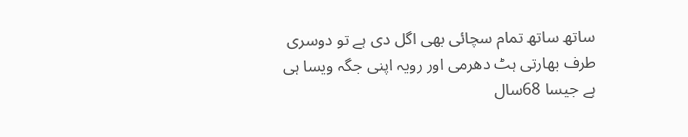ساتھ ساتھ تمام سچائی بھی اگل دی ہے تو دوسری طرف بھارتی ہٹ دھرمی اور رویہ اپنی جگہ ویسا ہی ہے جیسا 68سال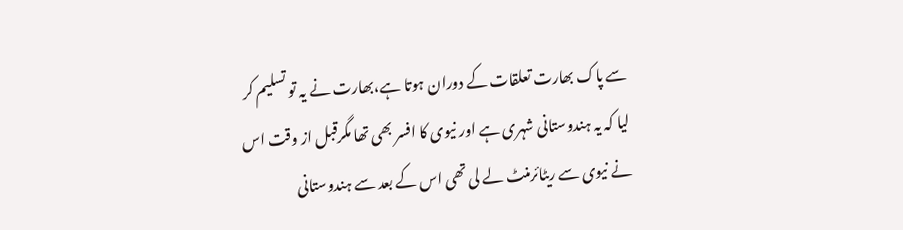سے پاک بھارت تعلقات کے دوران ہوتا ہے،بھارت نے یہ تو تسلیم کر لیا کہ یہ ہندوستانی شہری ہے اور نیوی کا افسر بھی تھا مگرقبل از وقت اس نے نیوی سے ریٹائرمنٹ لے لی تھی اس کے بعد سے ہندوستانی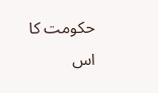حکومت کا اس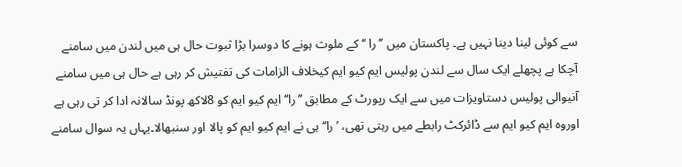سے کوئی لینا دینا نہیں ہے۔ پاکستان میں ’’ را ‘‘ کے ملوث ہونے کا دوسرا بڑا ثبوت حال ہی میں لندن میں سامنے آچکا ہے پچھلے ایک سال سے لندن پولیس ایم کیو ایم کیخلاف الزامات کی تفتیش کر رہی ہے حال ہی میں سامنے آنیوالی پولیس دستاویزات میں سے ایک رپورٹ کے مطابق ’’را‘‘ ایم کیو ایم کو 8لاکھ پونڈ سالانہ ادا کر تی رہی ہے اوروہ ایم کیو ایم سے ڈائرکٹ رابطے میں رہتی تھی، ’را‘‘ ہی نے ایم کیو ایم کو پالا اور سنبھالا۔یہاں یہ سوال سامنے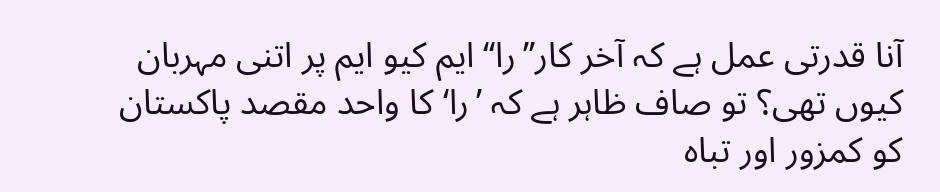آنا قدرتی عمل ہے کہ آخر کار’’را‘‘ ایم کیو ایم پر اتنی مہربان کیوں تھی؟ تو صاف ظاہر ہے کہ ’را‘ کا واحد مقصد پاکستان کو کمزور اور تباہ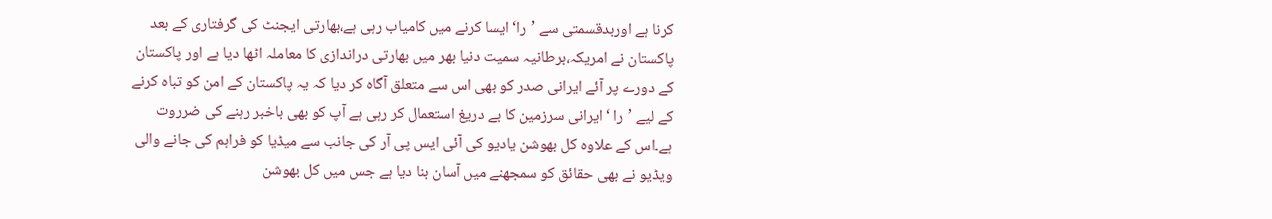کرنا ہے اوربدقسمتی سے ’را‘ایسا کرنے میں کامیاب رہی ہے،بھارتی ایجنٹ کی گرفتاری کے بعد پاکستان نے امریکہ،برطانیہ سمیت دنیا بھر میں بھارتی دراندازی کا معاملہ اٹھا دیا ہے اور پاکستان کے دورے پر آئے ایرانی صدر کو بھی اس سے متعلق آگاہ کر دیا کہ یہ پاکستان کے امن کو تباہ کرنے کے لیے ’را ‘ایرانی سرزمین کا بے دریغ استعمال کر رہی ہے آپ کو بھی باخبر رہنے کی ضرروت ہے۔اس کے علاوہ کل بھوشن یادیو کی آئی ایس پی آر کی جانب سے میڈیا کو فراہم کی جانے والی ویڈیو نے بھی حقائق کو سمجھنے میں آسان بنا دیا ہے جس میں کل بھوشن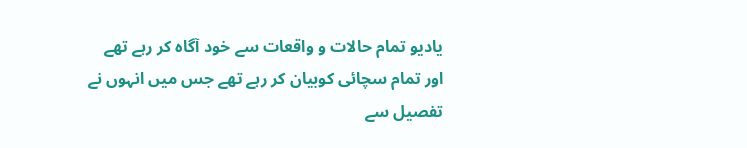یادیو تمام حالات و واقعات سے خود آگاہ کر رہے تھے اور تمام سچائی کوبیان کر رہے تھے جس میں انہوں نے تفصیل سے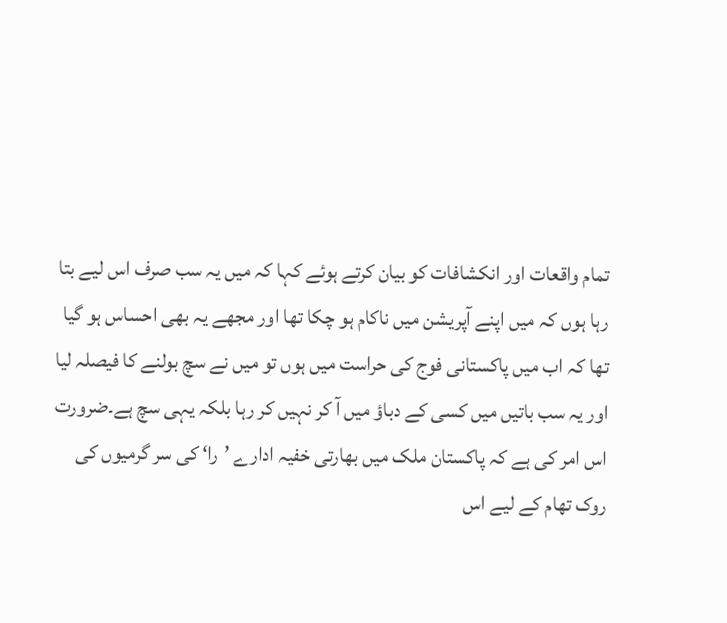تمام واقعات اور انکشافات کو بیان کرتے ہوئے کہا کہ میں یہ سب صرف اس لیے بتا رہا ہوں کہ میں اپنے آپریشن میں ناکام ہو چکا تھا اور مجھے یہ بھی احساس ہو گیا تھا کہ اب میں پاکستانی فوج کی حراست میں ہوں تو میں نے سچ بولنے کا فیصلہ لیا اور یہ سب باتیں میں کسی کے دباؤ میں آ کر نہیں کر رہا بلکہ یہی سچ ہے۔ضرورت اس امر کی ہے کہ پاکستان ملک میں بھارتی خفیہ ادارے ’را‘ کی سر گرمیوں کی روک تھام کے لیے اس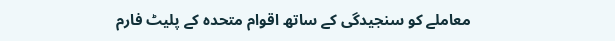معاملے کو سنجیدگی کے ساتھ اقوام متحدہ کے پلیٹ فارم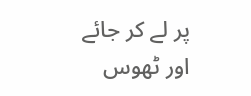پر لے کر جائے اور ٹھوس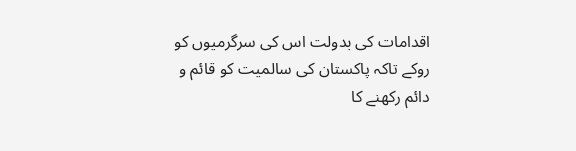اقدامات کی بدولت اس کی سرگرمیوں کو روکے تاکہ پاکستان کی سالمیت کو قائم و دائم رکھنے کا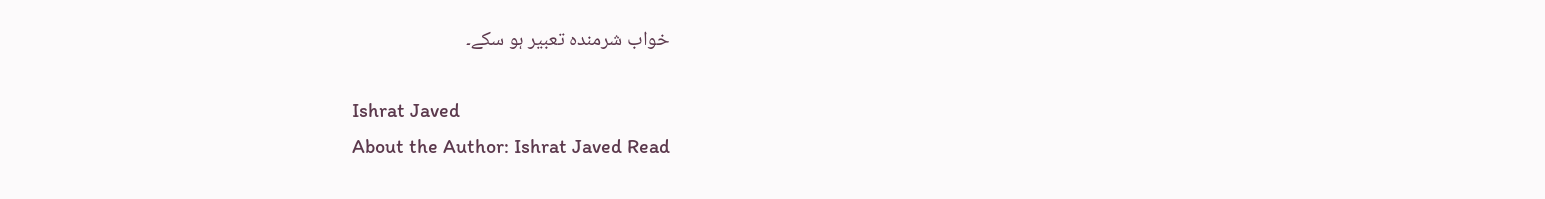خواب شرمندہ تعبیر ہو سکے۔

Ishrat Javed
About the Author: Ishrat Javed Read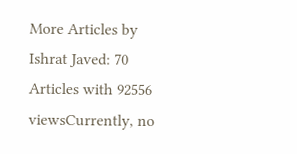More Articles by Ishrat Javed: 70 Articles with 92556 viewsCurrently, no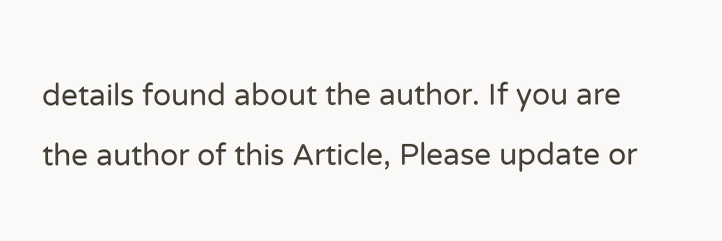details found about the author. If you are the author of this Article, Please update or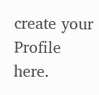create your Profile here.